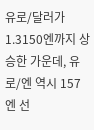유로/달러가 1.3150엔까지 상승한 가운데, 유로/엔 역시 157엔 선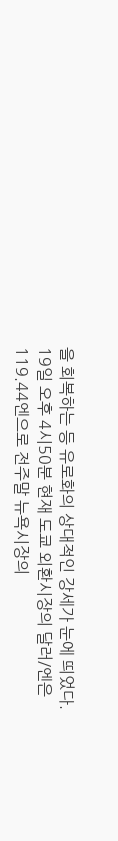을 회복하는 등 유로화의 상대적인 강세가 눈에 띄었다.
19일 오후 4시50분 현재 도쿄 외환시장의 달러/엔은 119.44엔으로 전주말 뉴욕시장의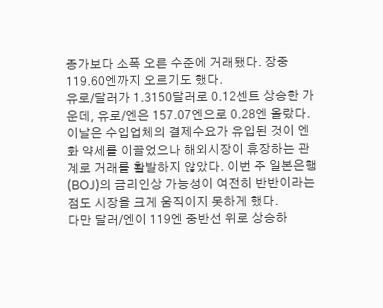종가보다 소폭 오른 수준에 거래됐다. 장중 119.60엔까지 오르기도 했다.
유로/달러가 1.3150달러로 0.12센트 상승한 가운데, 유로/엔은 157.07엔으로 0.28엔 올랐다.
이날은 수입업체의 결제수요가 유입된 것이 엔화 약세를 이끌었으나 해외시장이 휴장하는 관계로 거래를 활발하지 않았다. 이번 주 일본은행(BOJ)의 금리인상 가능성이 여전히 반반이라는 점도 시장을 크게 움직이지 못하게 했다.
다만 달러/엔이 119엔 중반선 위로 상승하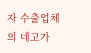자 수출업체의 네고가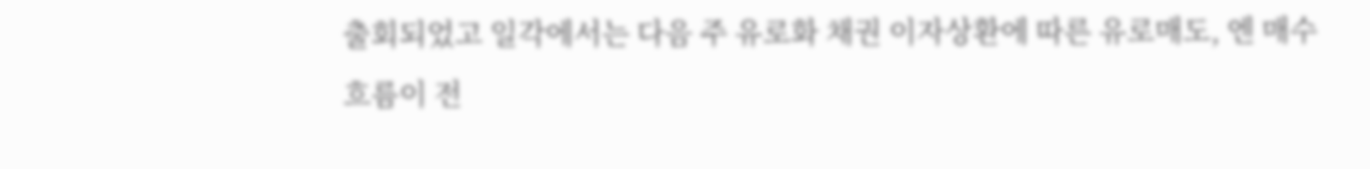출회되었고 일각에서는 다음 주 유로화 채권 이자상환에 따른 유로매도, 엔 매수 흐름이 전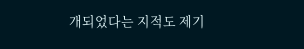개되었다는 지적도 제기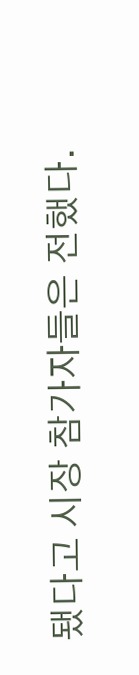됐다고 시장 참가자들은 전했다.